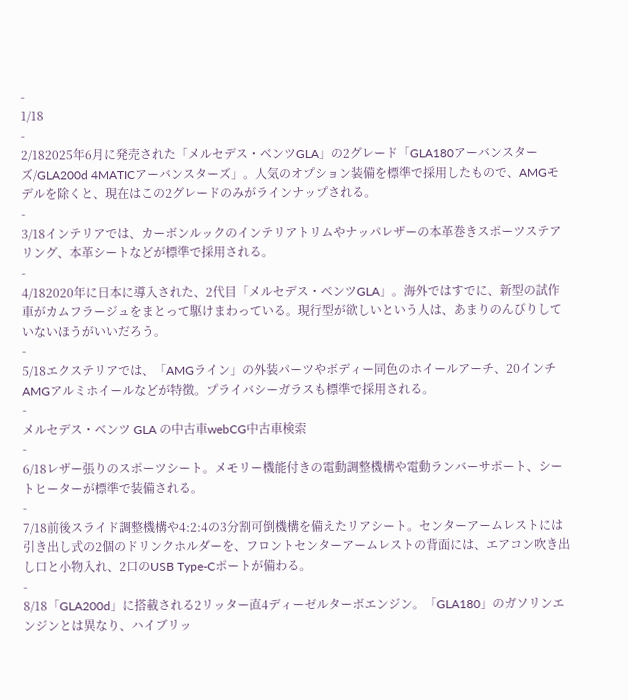-
1/18
-
2/182025年6月に発売された「メルセデス・ベンツGLA」の2グレード「GLA180アーバンスターズ/GLA200d 4MATICアーバンスターズ」。人気のオプション装備を標準で採用したもので、AMGモデルを除くと、現在はこの2グレードのみがラインナップされる。
-
3/18インテリアでは、カーボンルックのインテリアトリムやナッパレザーの本革巻きスポーツステアリング、本革シートなどが標準で採用される。
-
4/182020年に日本に導入された、2代目「メルセデス・ベンツGLA」。海外ではすでに、新型の試作車がカムフラージュをまとって駆けまわっている。現行型が欲しいという人は、あまりのんびりしていないほうがいいだろう。
-
5/18エクステリアでは、「AMGライン」の外装パーツやボディー同色のホイールアーチ、20インチAMGアルミホイールなどが特徴。プライバシーガラスも標準で採用される。
-
メルセデス・ベンツ GLA の中古車webCG中古車検索
-
6/18レザー張りのスポーツシート。メモリー機能付きの電動調整機構や電動ランバーサポート、シートヒーターが標準で装備される。
-
7/18前後スライド調整機構や4:2:4の3分割可倒機構を備えたリアシート。センターアームレストには引き出し式の2個のドリンクホルダーを、フロントセンターアームレストの背面には、エアコン吹き出し口と小物入れ、2口のUSB Type-Cポートが備わる。
-
8/18「GLA200d」に搭載される2リッター直4ディーゼルターボエンジン。「GLA180」のガソリンエンジンとは異なり、ハイブリッ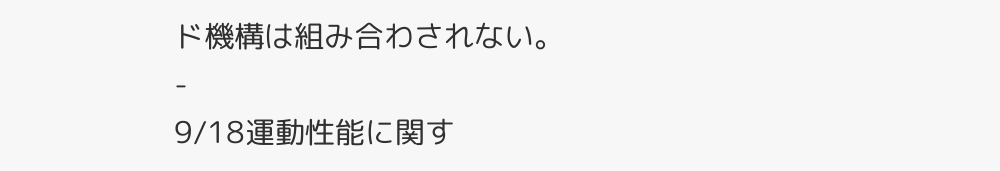ド機構は組み合わされない。
-
9/18運動性能に関す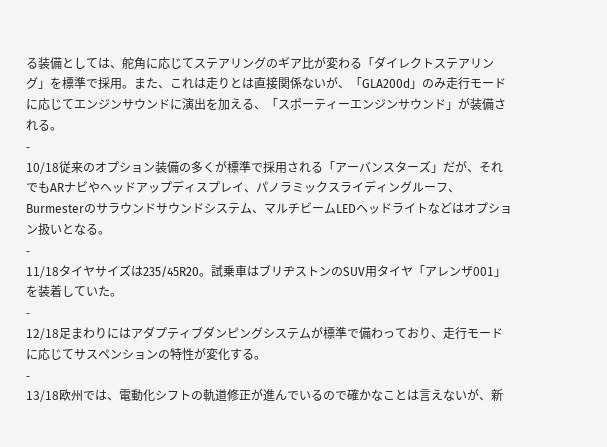る装備としては、舵角に応じてステアリングのギア比が変わる「ダイレクトステアリング」を標準で採用。また、これは走りとは直接関係ないが、「GLA200d」のみ走行モードに応じてエンジンサウンドに演出を加える、「スポーティーエンジンサウンド」が装備される。
-
10/18従来のオプション装備の多くが標準で採用される「アーバンスターズ」だが、それでもARナビやヘッドアップディスプレイ、パノラミックスライディングルーフ、Burmesterのサラウンドサウンドシステム、マルチビームLEDヘッドライトなどはオプション扱いとなる。
-
11/18タイヤサイズは235/45R20。試乗車はブリヂストンのSUV用タイヤ「アレンザ001」を装着していた。
-
12/18足まわりにはアダプティブダンピングシステムが標準で備わっており、走行モードに応じてサスペンションの特性が変化する。
-
13/18欧州では、電動化シフトの軌道修正が進んでいるので確かなことは言えないが、新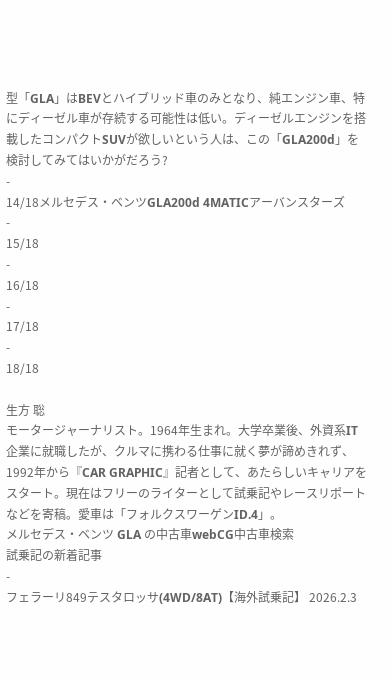型「GLA」はBEVとハイブリッド車のみとなり、純エンジン車、特にディーゼル車が存続する可能性は低い。ディーゼルエンジンを搭載したコンパクトSUVが欲しいという人は、この「GLA200d」を検討してみてはいかがだろう?
-
14/18メルセデス・ベンツGLA200d 4MATICアーバンスターズ
-
15/18
-
16/18
-
17/18
-
18/18

生方 聡
モータージャーナリスト。1964年生まれ。大学卒業後、外資系IT企業に就職したが、クルマに携わる仕事に就く夢が諦めきれず、1992年から『CAR GRAPHIC』記者として、あたらしいキャリアをスタート。現在はフリーのライターとして試乗記やレースリポートなどを寄稿。愛車は「フォルクスワーゲンID.4」。
メルセデス・ベンツ GLA の中古車webCG中古車検索
試乗記の新着記事
-
フェラーリ849テスタロッサ(4WD/8AT)【海外試乗記】 2026.2.3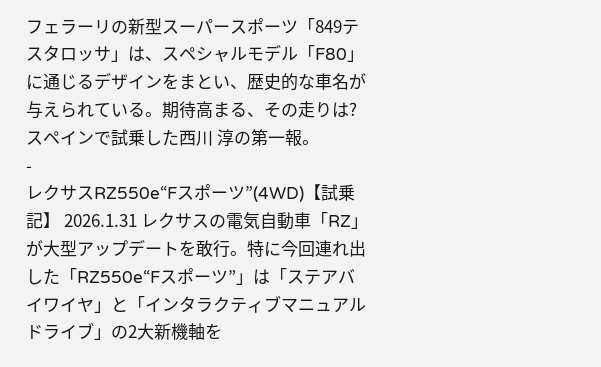フェラーリの新型スーパースポーツ「849テスタロッサ」は、スペシャルモデル「F80」に通じるデザインをまとい、歴史的な車名が与えられている。期待高まる、その走りは? スペインで試乗した西川 淳の第一報。
-
レクサスRZ550e“Fスポーツ”(4WD)【試乗記】 2026.1.31 レクサスの電気自動車「RZ」が大型アップデートを敢行。特に今回連れ出した「RZ550e“Fスポーツ”」は「ステアバイワイヤ」と「インタラクティブマニュアルドライブ」の2大新機軸を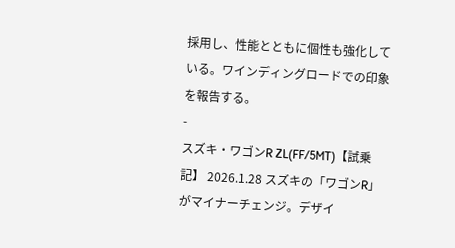採用し、性能とともに個性も強化している。ワインディングロードでの印象を報告する。
-
スズキ・ワゴンR ZL(FF/5MT)【試乗記】 2026.1.28 スズキの「ワゴンR」がマイナーチェンジ。デザイ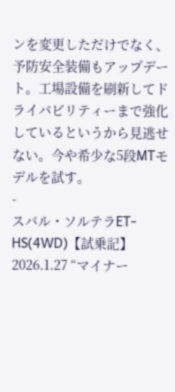ンを変更しただけでなく、予防安全装備もアップデート。工場設備を刷新してドライバビリティーまで強化しているというから見逃せない。今や希少な5段MTモデルを試す。
-
スバル・ソルテラET-HS(4WD)【試乗記】 2026.1.27 “マイナー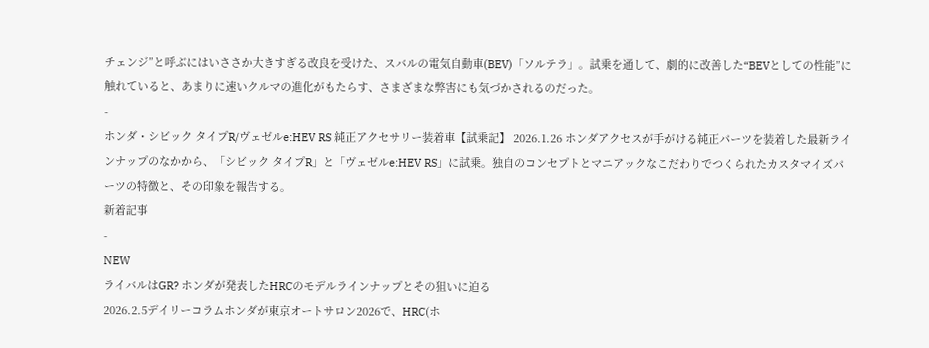チェンジ”と呼ぶにはいささか大きすぎる改良を受けた、スバルの電気自動車(BEV)「ソルテラ」。試乗を通して、劇的に改善した“BEVとしての性能”に触れていると、あまりに速いクルマの進化がもたらす、さまざまな弊害にも気づかされるのだった。
-
ホンダ・シビック タイプR/ヴェゼルe:HEV RS 純正アクセサリー装着車【試乗記】 2026.1.26 ホンダアクセスが手がける純正パーツを装着した最新ラインナップのなかから、「シビック タイプR」と「ヴェゼルe:HEV RS」に試乗。独自のコンセプトとマニアックなこだわりでつくられたカスタマイズパーツの特徴と、その印象を報告する。
新着記事
-
NEW
ライバルはGR? ホンダが発表したHRCのモデルラインナップとその狙いに迫る
2026.2.5デイリーコラムホンダが東京オートサロン2026で、HRC(ホ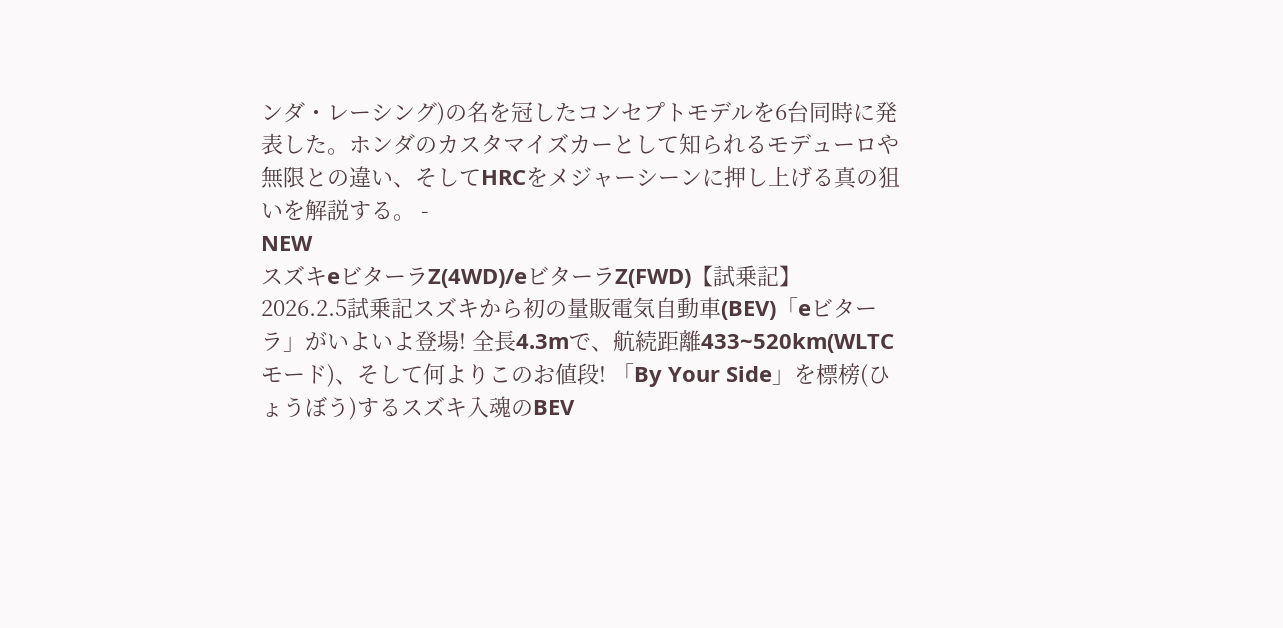ンダ・レーシング)の名を冠したコンセプトモデルを6台同時に発表した。ホンダのカスタマイズカーとして知られるモデューロや無限との違い、そしてHRCをメジャーシーンに押し上げる真の狙いを解説する。 -
NEW
スズキeビターラZ(4WD)/eビターラZ(FWD)【試乗記】
2026.2.5試乗記スズキから初の量販電気自動車(BEV)「eビターラ」がいよいよ登場! 全長4.3mで、航続距離433~520km(WLTCモード)、そして何よりこのお値段! 「By Your Side」を標榜(ひょうぼう)するスズキ入魂のBEV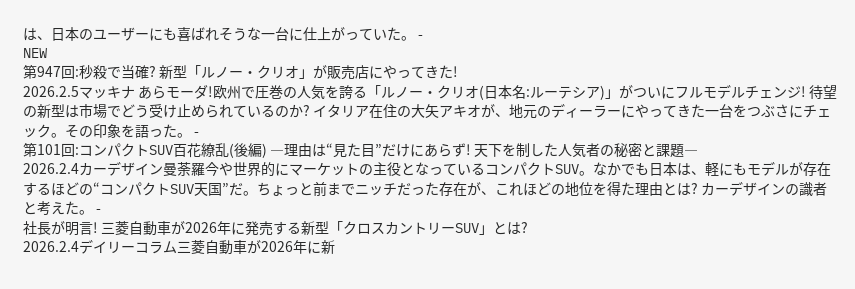は、日本のユーザーにも喜ばれそうな一台に仕上がっていた。 -
NEW
第947回:秒殺で当確? 新型「ルノー・クリオ」が販売店にやってきた!
2026.2.5マッキナ あらモーダ!欧州で圧巻の人気を誇る「ルノー・クリオ(日本名:ルーテシア)」がついにフルモデルチェンジ! 待望の新型は市場でどう受け止められているのか? イタリア在住の大矢アキオが、地元のディーラーにやってきた一台をつぶさにチェック。その印象を語った。 -
第101回:コンパクトSUV百花繚乱(後編) ―理由は“見た目”だけにあらず! 天下を制した人気者の秘密と課題―
2026.2.4カーデザイン曼荼羅今や世界的にマーケットの主役となっているコンパクトSUV。なかでも日本は、軽にもモデルが存在するほどの“コンパクトSUV天国”だ。ちょっと前までニッチだった存在が、これほどの地位を得た理由とは? カーデザインの識者と考えた。 -
社長が明言! 三菱自動車が2026年に発売する新型「クロスカントリーSUV」とは?
2026.2.4デイリーコラム三菱自動車が2026年に新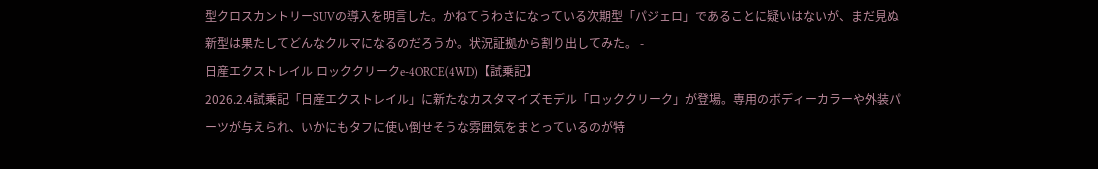型クロスカントリーSUVの導入を明言した。かねてうわさになっている次期型「パジェロ」であることに疑いはないが、まだ見ぬ新型は果たしてどんなクルマになるのだろうか。状況証拠から割り出してみた。 -
日産エクストレイル ロッククリークe-4ORCE(4WD)【試乗記】
2026.2.4試乗記「日産エクストレイル」に新たなカスタマイズモデル「ロッククリーク」が登場。専用のボディーカラーや外装パーツが与えられ、いかにもタフに使い倒せそうな雰囲気をまとっているのが特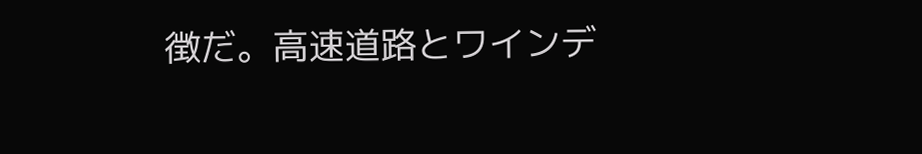徴だ。高速道路とワインデ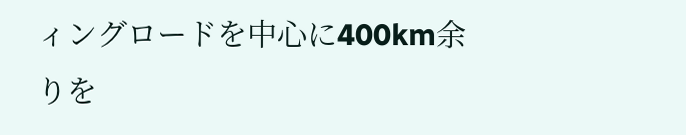ィングロードを中心に400km余りを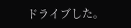ドライブした。